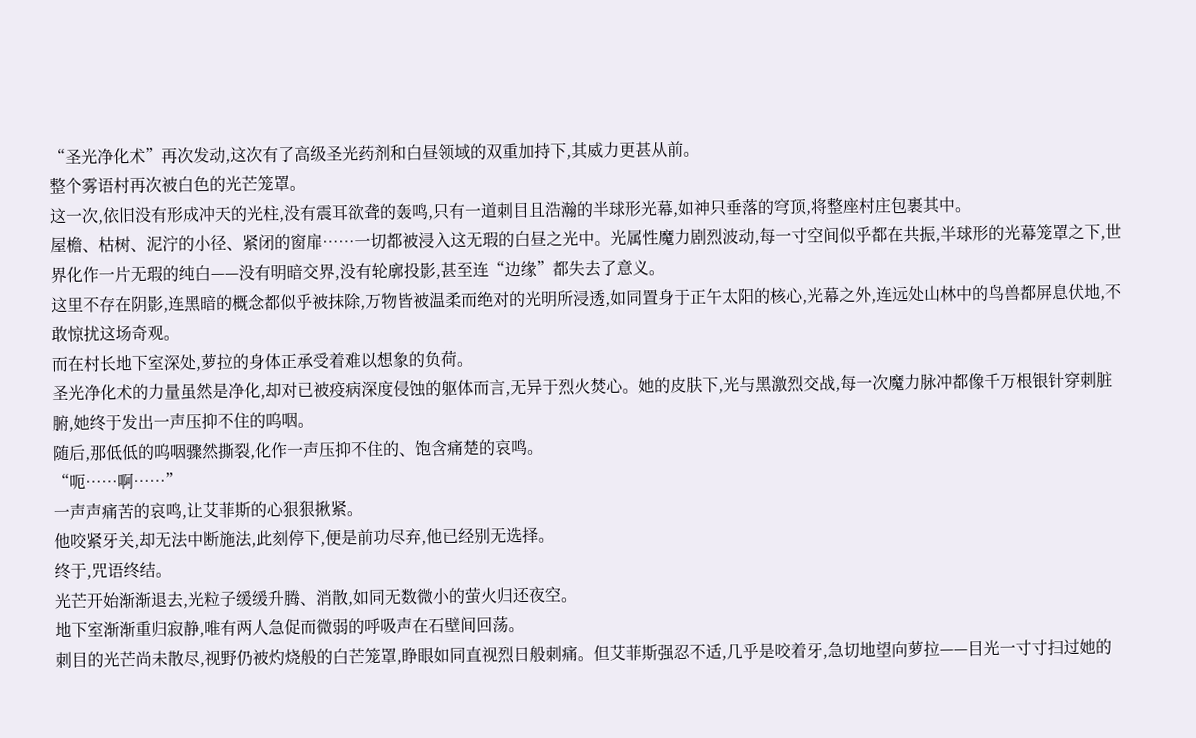“圣光净化术”再次发动,这次有了高级圣光药剂和白昼领域的双重加持下,其威力更甚从前。
整个雾语村再次被白色的光芒笼罩。
这一次,依旧没有形成冲天的光柱,没有震耳欲聋的轰鸣,只有一道刺目且浩瀚的半球形光幕,如神只垂落的穹顶,将整座村庄包裹其中。
屋檐、枯树、泥泞的小径、紧闭的窗扉……一切都被浸入这无瑕的白昼之光中。光属性魔力剧烈波动,每一寸空间似乎都在共振,半球形的光幕笼罩之下,世界化作一片无瑕的纯白——没有明暗交界,没有轮廓投影,甚至连“边缘”都失去了意义。
这里不存在阴影,连黑暗的概念都似乎被抹除,万物皆被温柔而绝对的光明所浸透,如同置身于正午太阳的核心,光幕之外,连远处山林中的鸟兽都屏息伏地,不敢惊扰这场奇观。
而在村长地下室深处,萝拉的身体正承受着难以想象的负荷。
圣光净化术的力量虽然是净化,却对已被疫病深度侵蚀的躯体而言,无异于烈火焚心。她的皮肤下,光与黑激烈交战,每一次魔力脉冲都像千万根银针穿刺脏腑,她终于发出一声压抑不住的呜咽。
随后,那低低的呜咽骤然撕裂,化作一声压抑不住的、饱含痛楚的哀鸣。
“呃……啊……”
一声声痛苦的哀鸣,让艾菲斯的心狠狠揪紧。
他咬紧牙关,却无法中断施法,此刻停下,便是前功尽弃,他已经别无选择。
终于,咒语终结。
光芒开始渐渐退去,光粒子缓缓升腾、消散,如同无数微小的萤火归还夜空。
地下室渐渐重归寂静,唯有两人急促而微弱的呼吸声在石壁间回荡。
刺目的光芒尚未散尽,视野仍被灼烧般的白芒笼罩,睁眼如同直视烈日般刺痛。但艾菲斯强忍不适,几乎是咬着牙,急切地望向萝拉——目光一寸寸扫过她的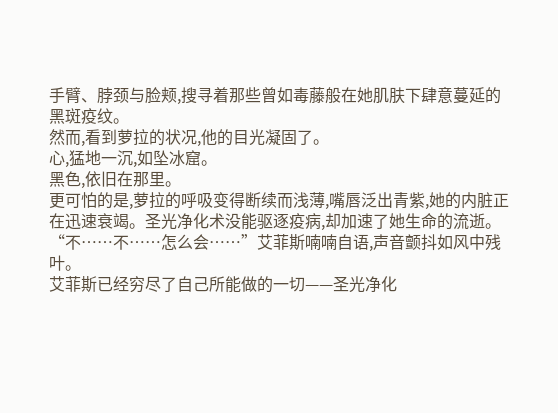手臂、脖颈与脸颊,搜寻着那些曾如毒藤般在她肌肤下肆意蔓延的黑斑疫纹。
然而,看到萝拉的状况,他的目光凝固了。
心,猛地一沉,如坠冰窟。
黑色,依旧在那里。
更可怕的是,萝拉的呼吸变得断续而浅薄,嘴唇泛出青紫,她的内脏正在迅速衰竭。圣光净化术没能驱逐疫病,却加速了她生命的流逝。
“不……不……怎么会……”艾菲斯喃喃自语,声音颤抖如风中残叶。
艾菲斯已经穷尽了自己所能做的一切——圣光净化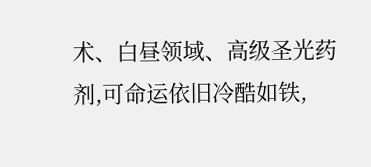术、白昼领域、高级圣光药剂,可命运依旧冷酷如铁,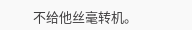不给他丝毫转机。